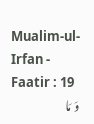Mualim-ul-Irfan - Faatir : 19
وَ مَا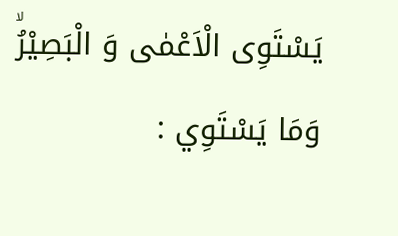یَسْتَوِی الْاَعْمٰى وَ الْبَصِیْرُۙ
وَمَا يَسْتَوِي :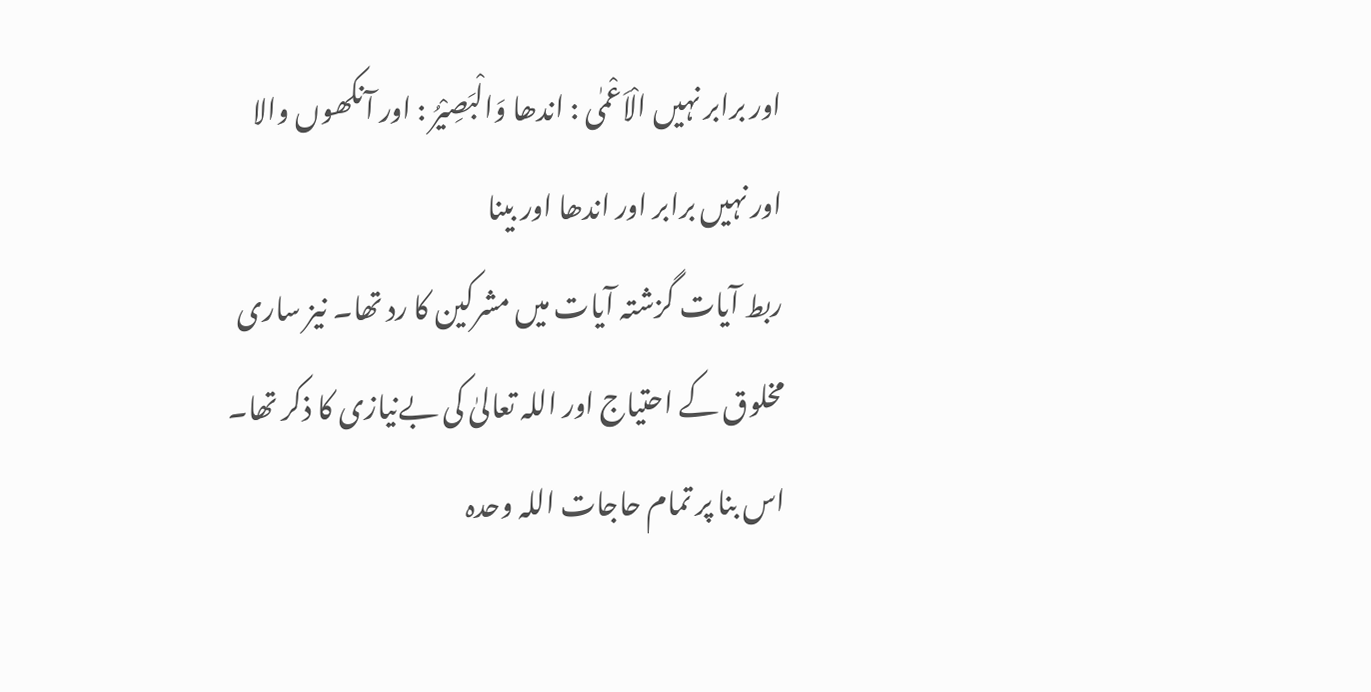اور برابر نہیں الْاَعْمٰى : اندھا وَالْبَصِيْرُ : اور آنکھوں والا
اور نہیں برابر اور اندھا اور بینا
ربط آیات گزشتہ آیات میں مشرکین کا رد تھا۔ نیز ساری مخلوق کے احتیاج اور اللہ تعالیٰ کی بےنیازی کا ذکر تھا۔ اس بنا پر تمام حاجات اللہ وحدہ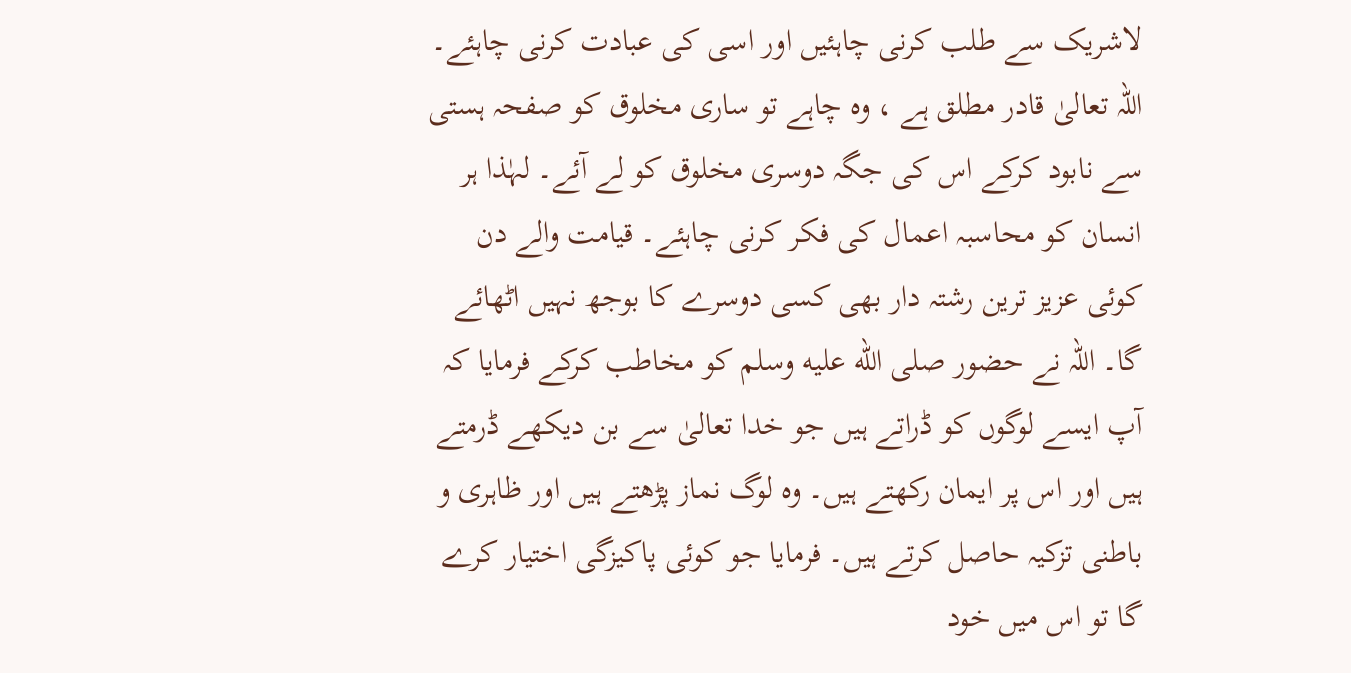لاشریک سے طلب کرنی چاہئیں اور اسی کی عبادت کرنی چاہئے۔ اللہ تعالیٰ قادر مطلق ہے ، وہ چاہے تو ساری مخلوق کو صفحہ ہستی سے نابود کرکے اس کی جگہ دوسری مخلوق کو لے آئے۔ لہٰذا ہر انسان کو محاسبہ اعمال کی فکر کرنی چاہئے۔ قیامت والے دن کوئی عزیز ترین رشتہ دار بھی کسی دوسرے کا بوجھ نہیں اٹھائے گا۔ اللہ نے حضور صلى الله عليه وسلم کو مخاطب کرکے فرمایا کہ آپ ایسے لوگوں کو ڈراتے ہیں جو خدا تعالیٰ سے بن دیکھے ڈرمتے ہیں اور اس پر ایمان رکھتے ہیں۔ وہ لوگ نماز پڑھتے ہیں اور ظاہری و باطنی تزکیہ حاصل کرتے ہیں۔ فرمایا جو کوئی پاکیزگی اختیار کرے گا تو اس میں خود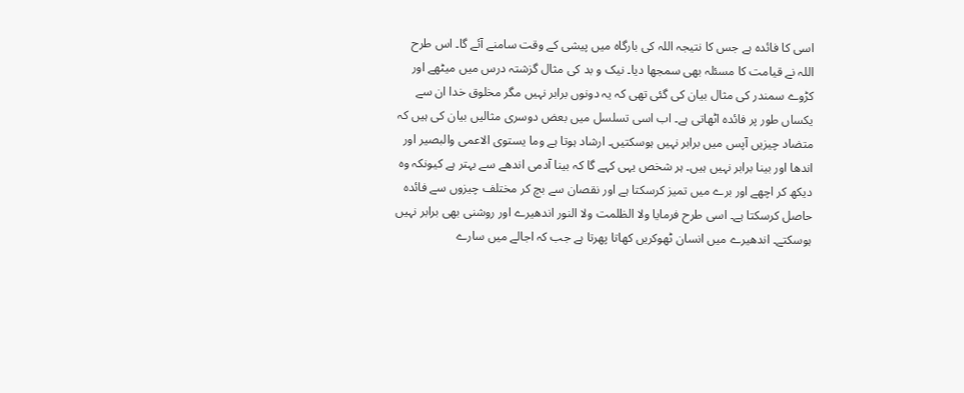اسی کا فائدہ ہے جس کا نتیجہ اللہ کی بارگاہ میں پیشی کے وقت سامنے آئے گا۔ اس طرح اللہ نے قیامت کا مسئلہ بھی سمجھا دیا۔ نیک و بد کی مثال گزشتہ درس میں میٹھے اور کڑوے سمندر کی مثال بیان کی گئی تھی کہ یہ دونوں برابر نہیں مگر مخلوق خدا ان سے یکساں طور پر فائدہ اٹھاتی ہے۔ اب اسی تسلسل میں بعض دوسری مثالیں بیان کی ہیں کہ متضاد چیزیں آپس میں برابر نہیں ہوسکتیں۔ ارشاد ہوتا ہے وما یستوی الاعمی والبصیر اور اندھا اور بینا برابر نہیں ہیں۔ ہر شخص یہی کہے گا کہ بینا آدمی اندھے سے بہتر ہے کیونکہ وہ دیکھ کر اچھے اور برے میں تمیز کرسکتا ہے اور نقصان سے بچ کر مختلف چیزوں سے فائدہ حاصل کرسکتا ہے۔ اسی طرح فرمایا ولا الظلمت ولا النور اندھیرے اور روشنی بھی برابر نہیں ہوسکتے۔ اندھیرے میں انسان ٹھوکریں کھاتا پھرتا ہے جب کہ اجالے میں سارے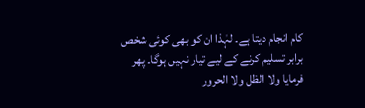کام انجام دیتا ہے۔ لہٰذا ان کو بھی کوئی شخص برابر تسلیم کرنے کے لیے تیار نہیں ہوگا۔ پھر فرمایا ولا الظل ولا الحرور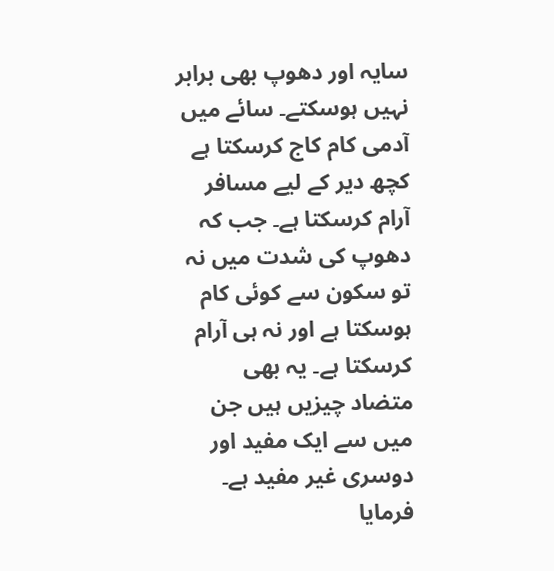سایہ اور دھوپ بھی برابر نہیں ہوسکتے۔ سائے میں آدمی کام کاج کرسکتا ہے کچھ دیر کے لیے مسافر آرام کرسکتا ہے۔ جب کہ دھوپ کی شدت میں نہ تو سکون سے کوئی کام ہوسکتا ہے اور نہ ہی آرام کرسکتا ہے۔ یہ بھی متضاد چیزیں ہیں جن میں سے ایک مفید اور دوسری غیر مفید ہے۔ فرمایا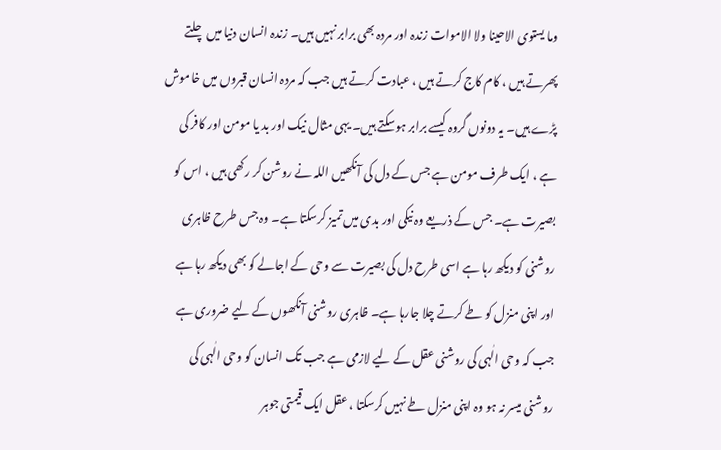وما یستوی الاحینا ولا الاموات زندہ اور مردہ بھی برابر نہیں ہیں۔ زندہ انسان دنیا میں چلتے پھرتے ہیں ، کام کاج کرتے ہیں ، عبادت کرتے ہیں جب کہ مردہ انسان قبروں میں خاموش پڑے ہیں۔ یہ دونوں گروہ کیسے برابر ہوسکتے ہیں۔ یہی مثال نیک اور بد یا مومن اور کافر کی ہے ، ایک طرف مومن ہے جس کے دل کی آنکھیں اللہ نے روشن کر رکھی ہیں ، اس کو بصیرت ہے۔ جس کے ذریعے وہ نیکی اور بدی میں تمیز کرسکتا ہے۔ وہ جس طرح ظاہری روشنی کو دیکھ رہا ہے اسی طرح دل کی بصیرت سے وحی کے اجالے کو بھی دیکھ رہا ہے اور اپنی منزل کو طے کرتے چلا جارہا ہے۔ ظاہری روشنی آنکھوں کے لیے ضروری ہے جب کہ وحی الٰہی کی روشنی عقل کے لیے لازمی ہے جب تک انسان کو وحی الٰہی کی روشنی میسر نہ ہو وہ اپنی منزل طے نہیں کرسکتا ، عقل ایک قیمتی جوہر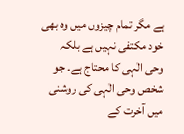ہے مگر تمام چیزوں میں وہ بھی خود مکتفی نہیں ہے بلکہ وحی الٰہی کا محتاج ہے۔ جو شخص وحی الٰہی کی روشنی میں آخرت کے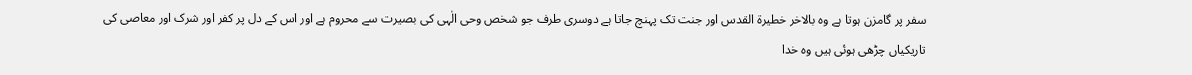سفر پر گامزن ہوتا ہے وہ بالاخر خطیرۃ القدس اور جنت تک پہنچ جاتا ہے دوسری طرف جو شخص وحی الٰہی کی بصیرت سے محروم ہے اور اس کے دل پر کفر اور شرک اور معاصی کی تاریکیاں چڑھی ہوئی ہیں وہ خدا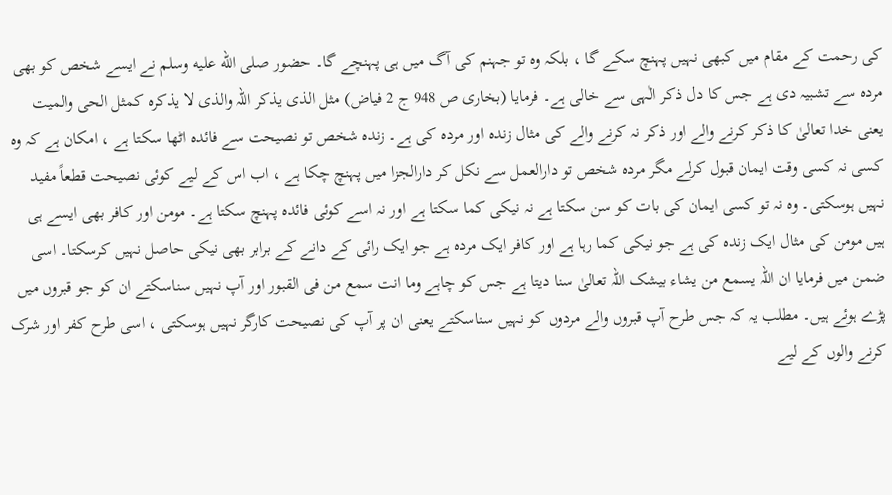کی رحمت کے مقام میں کبھی نہیں پہنچ سکے گا ، بلکہ وہ تو جہنم کی آگ میں ہی پہنچے گا۔ حضور صلى الله عليه وسلم نے ایسے شخص کو بھی مردہ سے تشبیہ دی ہے جس کا دل ذکر الٰہی سے خالی ہے۔ فرمایا (بخاری ص 948 ج 2 فیاض) مثل الذی یذکر اللہ والذی لا یذکرہ کمثل الحی والمیت یعنی خدا تعالیٰ کا ذکر کرنے والے اور ذکر نہ کرنے والے کی مثال زندہ اور مردہ کی ہے۔ زندہ شخص تو نصیحت سے فائدہ اٹھا سکتا ہے ، امکان ہے کہ وہ کسی نہ کسی وقت ایمان قبول کرلے مگر مردہ شخص تو دارالعمل سے نکل کر دارالجزا میں پہنچ چکا ہے ، اب اس کے لیے کوئی نصیحت قطعاً مفید نہیں ہوسکتی۔ وہ نہ تو کسی ایمان کی بات کو سن سکتا ہے نہ نیکی کما سکتا ہے اور نہ اسے کوئی فائدہ پہنچ سکتا ہے۔ مومن اور کافر بھی ایسے ہی ہیں مومن کی مثال ایک زندہ کی ہے جو نیکی کما رہا ہے اور کافر ایک مردہ ہے جو ایک رائی کے دانے کے برابر بھی نیکی حاصل نہیں کرسکتا۔ اسی ضمن میں فرمایا ان اللہ یسمع من یشاء بیشک اللہ تعالیٰ سنا دیتا ہے جس کو چاہے وما انت سمع من فی القبور اور آپ نہیں سناسکتے ان کو جو قبروں میں پڑے ہوئے ہیں۔ مطلب یہ کہ جس طرح آپ قبروں والے مردوں کو نہیں سناسکتے یعنی ان پر آپ کی نصیحت کارگر نہیں ہوسکتی ، اسی طرح کفر اور شرک کرنے والوں کے لیے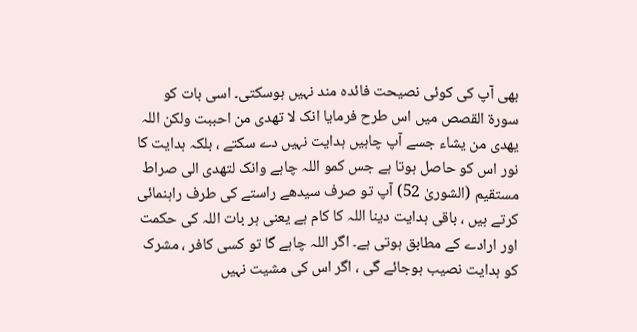بھی آپ کی کوئی نصیحت فائدہ مند نہیں ہوسکتی۔ اسی بات کو سورة القصص میں اس طرح فرمایا انک لا تھدی من احببت ولکن اللہ یھدی من یشاء جسے آپ چاہیں ہدایت نہیں دے سکتے ، بلکہ ہدایت کا نور اس کو حاصل ہوتا ہے جس کمو اللہ چاہے وانک لتھدی الی صراط مستقیم (الشوریٰ 52) آپ تو صرف سیدھے راستے کی طرف راہنمائی کرتے ہیں ، باقی ہدایت دینا اللہ کا کام ہے یعنی ہر بات اللہ کی حکمت اور ارادے کے مطابق ہوتی ہے۔ اگر اللہ چاہے گا تو کسی کافر ، مشرک کو ہدایت نصیب ہوجائے گی ، اگر اس کی مشیت نہیں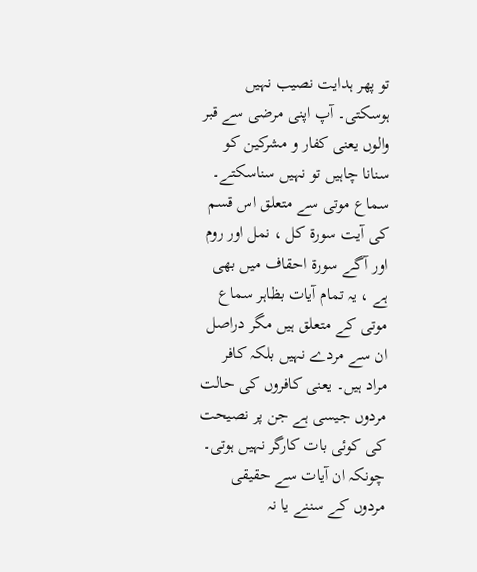تو پھر ہدایت نصیب نہیں ہوسکتی۔ آپ اپنی مرضی سے قبر والوں یعنی کفار و مشرکین کو سنانا چاہیں تو نہیں سناسکتے۔ سماع موتی سے متعلق اس قسم کی آیت سورة کل ، نمل اور روم اور آگے سورة احقاف میں بھی ہے ، یہ تمام آیات بظاہر سماع موتی کے متعلق ہیں مگر دراصل ان سے مردے نہیں بلکہ کافر مراد ہیں۔ یعنی کافروں کی حالت مردوں جیسی ہے جن پر نصیحت کی کوئی بات کارگر نہیں ہوتی۔ چونکہ ان آیات سے حقیقی مردوں کے سننے یا نہ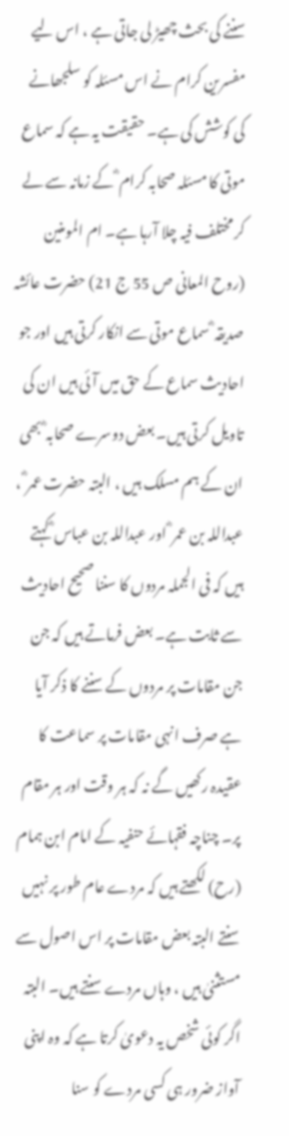سننے کی بحث چھیڑ لی جاتی ہے ، اس لیے مفسرین کرام نے اس مسئلہ کو سلجھانے کی کوشش کی ہے۔ حقیقت یہ ہے کہ سماع موتی کا مسئلہ صحابہ کرام ؓ کے زمانہ سے لے کر مختلف فیہ چلا آرہا ہے۔ ام المومنین (روح المعانی ص 55 ج 21) حضرت عائشہ صدیقہ ؓ سماع موتی سے انکار کرتی ہیں اور جو احادیث سماع کے حق میں آئی ہیں ان کی تاویل کرتی ہیں۔ بعض دوسرے صحابہ ؓ بھی ان کے ہم مسلک ہیں ، البتہ حضرت عمر ؓ ، عبداللہ بن عمر ؓ اور عبداللہ بن عباس ؓ کہتے ہیں کہ فی الجملہ مردوں کا سننا صحیح احادیث سے ثابت ہے۔ بعض فرماتے ہیں کہ جن جن مقامات پر مردوں کے سننے کا ذکر آیا ہے صرف انہی مقامات پر سماعت کا عقیدہ رکھیں گے نہ کہ ہر وقت اور ہر مقام پر۔ چناچہ فقہائے حنفیہ کے امام ابن ہمام (رح) لکھتے ہیں کہ مردے عام طور پر نہیں سنتے البتہ بعض مقامات پر اس اصول سے مستثنیٰ ہیں ، وہاں مردے سنتے ہیں۔ البتہ اگر کوئی شخص یہ دعویٰ کرتا ہے کہ وہ اپنی آواز ضرور ہی کسی مردے کو سنا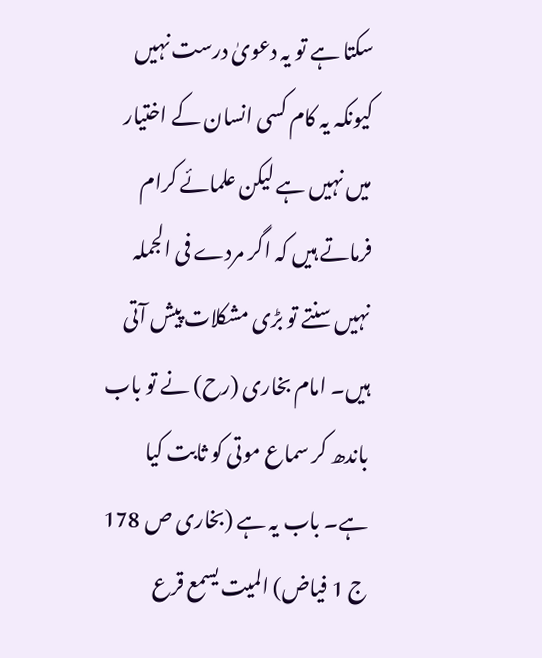سکتا ہے تو یہ دعویٰ درست نہیں کیونکہ یہ کام کسی انسان کے اختیار میں نہیں ہے لیکن علمائے کرام فرماتے ہیں کہ اگر مردے فی الجملہ نہیں سنتے تو بڑی مشکلات پیش آتی ہیں۔ امام بخاری (رح) نے تو باب باندھ کر سماع موتی کو ثابت کیا ہے۔ باب یہ ہے (بخاری ص 178 ج 1 فیاض) المیت یسمع قرع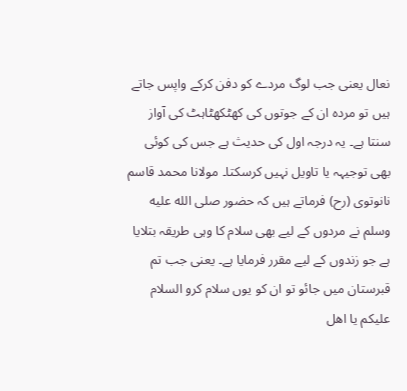نعال یعنی جب لوگ مردے کو دفن کرکے واپس جاتے ہیں تو مردہ ان کے جوتوں کی کھٹکھٹاہٹ کی آواز سنتا ہے۔ یہ درجہ اول کی حدیث ہے جس کی کوئی بھی توجیہہ یا تاویل نہیں کرسکتا۔ مولانا محمد قاسم نانوتوی (رح) فرماتے ہیں کہ حضور صلى الله عليه وسلم نے مردوں کے لیے بھی سلام کا وہی طریقہ بتلایا ہے جو زندوں کے لیے مقرر فرمایا ہے۔ یعنی جب تم قبرستان میں جائو تو ان کو یوں سلام کرو السلام علیکم یا اھل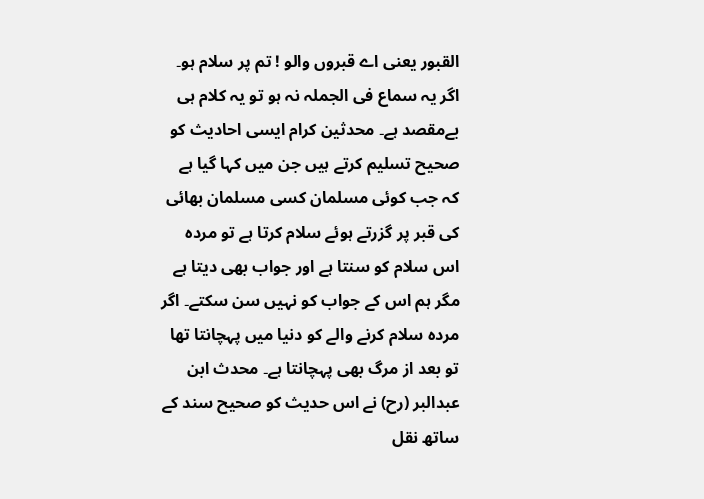القبور یعنی اے قبروں والو ! تم پر سلام ہو۔ اگر یہ سماع فی الجملہ نہ ہو تو یہ کلام ہی بےمقصد ہے۔ محدثین کرام ایسی احادیث کو صحیح تسلیم کرتے ہیں جن میں کہا گیا ہے کہ جب کوئی مسلمان کسی مسلمان بھائی کی قبر پر گزرتے ہوئے سلام کرتا ہے تو مردہ اس سلام کو سنتا ہے اور جواب بھی دیتا ہے مگر ہم اس کے جواب کو نہیں سن سکتے۔ اگر مردہ سلام کرنے والے کو دنیا میں پہچانتا تھا تو بعد از مرگ بھی پہچانتا ہے۔ محدث ابن عبدالبر (رح) نے اس حدیث کو صحیح سند کے ساتھ نقل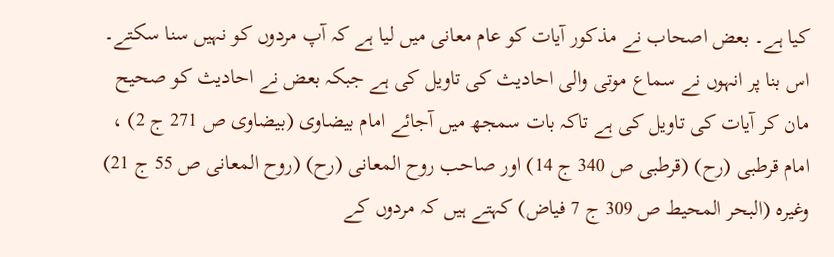کیا ہے۔ بعض اصحاب نے مذکور آیات کو عام معانی میں لیا ہے کہ آپ مردوں کو نہیں سنا سکتے۔ اس بنا پر انہوں نے سماع موتی والی احادیث کی تاویل کی ہے جبکہ بعض نے احادیث کو صحیح مان کر آیات کی تاویل کی ہے تاکہ بات سمجھ میں آجائے امام بیضاوی (بیضاوی ص 271 ج 2) ، امام قرطبی (رح) (قرطبی ص 340 ج 14) اور صاحب روح المعانی (رح) (روح المعانی ص 55 ج 21) وغیرہ (البحر المحیط ص 309 ج 7 فیاض) کہتے ہیں کہ مردوں کے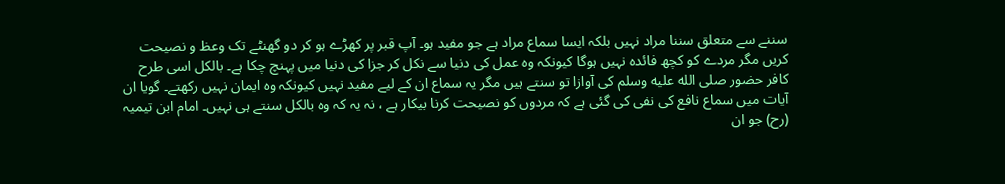سننے سے متعلق سننا مراد نہیں بلکہ ایسا سماع مراد ہے جو مفید ہو۔ آپ قبر پر کھڑے ہو کر دو گھنٹے تک وعظ و نصیحت کریں مگر مردے کو کچھ فائدہ نہیں ہوگا کیونکہ وہ عمل کی دنیا سے نکل کر جزا کی دنیا میں پہنچ چکا ہے۔ بالکل اسی طرح کافر حضور صلى الله عليه وسلم کی آوازا تو سنتے ہیں مگر یہ سماع ان کے لیے مفید نہیں کیونکہ وہ ایمان نہیں رکھتے۔ گویا ان آیات میں سماع نافع کی نفی کی گئی ہے کہ مردوں کو نصیحت کرنا بیکار ہے ، نہ یہ کہ وہ بالکل سنتے ہی نہیں۔ امام ابن تیمیہ (رح) جو ان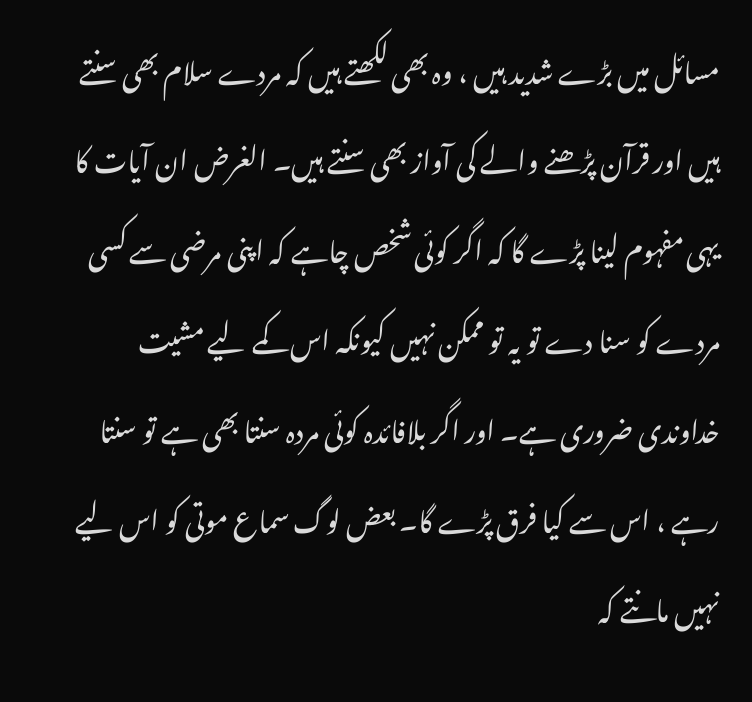مسائل میں بڑے شدید ہیں ، وہ بھی لکھتے ہیں کہ مردے سلام بھی سنتے ہیں اور قرآن پڑھنے والے کی آواز بھی سنتے ہیں۔ الغرض ان آیات کا یہی مفہوم لینا پڑے گا کہ اگر کوئی شخص چاہے کہ اپنی مرضی سے کسی مردے کو سنا دے تو یہ تو ممکن نہیں کیونکہ اس کمے لیے مشیت خداوندی ضروری ہے۔ اور اگر بلافائدہ کوئی مردہ سنتا بھی ہے تو سنتا رہے ، اس سے کیا فرق پڑے گا۔ بعض لوگ سماع موتی کو اس لیے نہیں مانتے کہ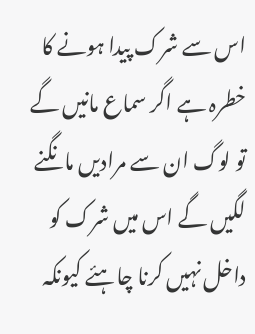اس سے شرک پیدا ہونے کا خطرہ ہے اگر سماع مانیں گے تو لوگ ان سے مرادیں مانگنے لگیں گے اس میں شرک کو داخل نہیں کرنا چاہئے کیونکہ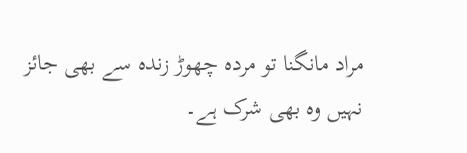مراد مانگنا تو مردہ چھوڑ زندہ سے بھی جائز نہیں وہ بھی شرک ہے۔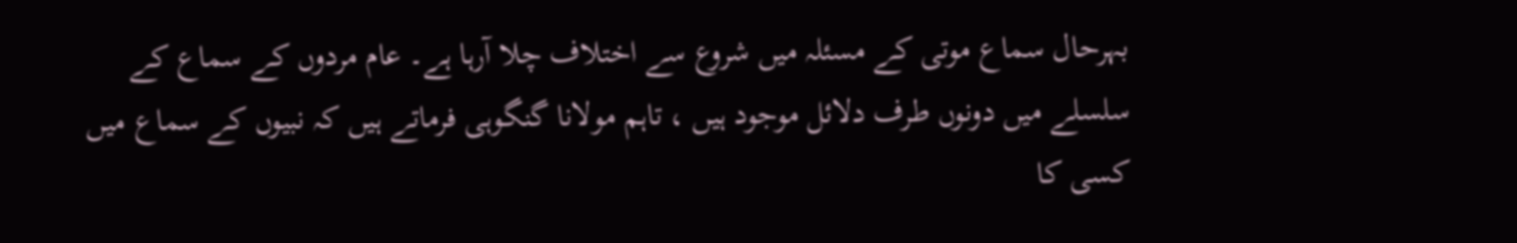بہرحال سماع موتی کے مسئلہ میں شروع سے اختلاف چلا آرہا ہے۔ عام مردوں کے سماع کے سلسلے میں دونوں طرف دلائل موجود ہیں ، تاہم مولانا گنگوہی فرماتے ہیں کہ نبیوں کے سماع میں کسی کا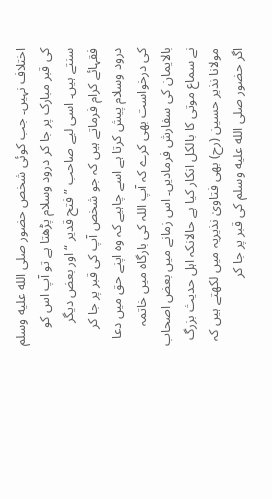اختلاف نہیں۔ جب کوئی شخص حضور صلى الله عليه وسلم کی قبر مبارک پر جا کر درود وسلام پڑھتا ہے تو آپ اس کو سنتے ہیں۔ اسی لیے صاحب ” فتح قدیر “ اور بعض دیگر فقہائے کرام فرماتے ہیں کہ جو شخص آپ کی قبر پر جا کر درود وسلام پیش کرتا ہے اسے چاہیے کہ وہ اپنے حق میں دعا کی درخواست بھی کرے کہ آپ اللہ کی بارگاہ میں خاتمہ بالایمان کی سفارش فرمادیں۔ اس زمانے میں بعض اصحاب نے سماع موتی کا بالکل انکار کیا ہے حالانکہ اہل حدیث بزرگ مولانا نذیر حسین (رح) بھی فتاویٰ نذیریہ میں لکھتے ہیں کہ اگر حضور صلى الله عليه وسلم کی قبر پر جا کر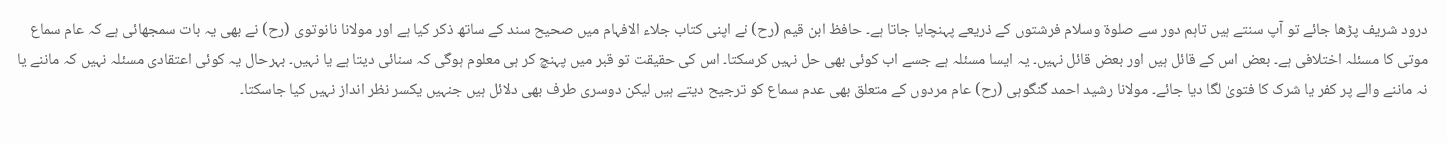درود شریف پڑھا جائے تو آپ سنتے ہیں تاہم دور سے صلوۃ وسلام فرشتوں کے ذریعے پہنچایا جاتا ہے۔ حافظ ابن قیم (رح) نے اپنی کتاب جلاء الافہام میں صحیح سند کے ساتھ ذکر کیا ہے اور مولانا نانوتوی (رح) نے بھی یہ بات سمجھائی ہے کہ عام سماع موتی کا مسئلہ اختلافی ہے۔ بعض اس کے قائل ہیں اور بعض قائل نہیں۔ یہ ایسا مسئلہ ہے جسے اب کوئی بھی حل نہیں کرسکتا۔ اس کی حقیقت تو قبر میں پہنچ کر ہی معلوم ہوگی کہ سنائی دیتا ہے یا نہیں۔ بہرحال یہ کوئی اعتقادی مسئلہ نہیں کہ ماننے یا نہ ماننے والے پر کفر یا شرک کا فتویٰ لگا دیا جائے۔ مولانا رشید احمد گنگوہی (رح) عام مردوں کے متعلق بھی عدم سماع کو ترجیح دیتے ہیں لیکن دوسری طرف بھی دلائل ہیں جنہیں یکسر نظر انداز نہیں کیا جاسکتا۔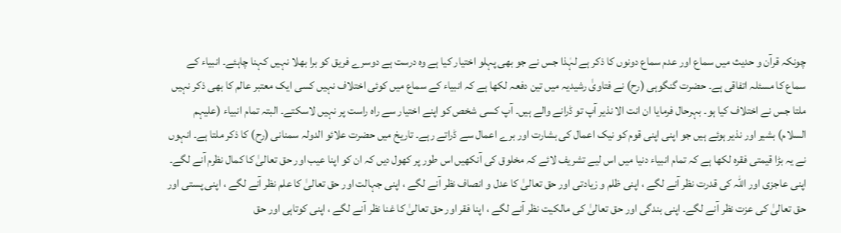چونکہ قرآن و حدیث میں سماع اور عدم سماع دونوں کا ذکر ہے لہٰذا جس نے جو بھی پہلو اختیار کیا ہے وہ درست ہے دوسرے فریق کو برا بھلا نہیں کہنا چاہئے۔ انبیاء کے سماع کا مسئلہ اتفاقی ہے۔ حضرت گنگوہی (رح) نے فتاویٰ رشیدیہ میں تین دفعہ لکھا ہے کہ انبیاء کے سماع میں کوئی اختلاف نہیں کسی ایک معتبر عالم کا بھی ذکر نہیں ملتا جس نے اختلاف کیا ہو۔ بہرحال فرمایا ان انت الا نذیر آپ تو ڈرانے والے ہیں۔ آپ کسی شخص کو اپنے اختیار سے راہ راست پر نہیں لاسکتے۔ البتہ تمام انبیاء (علیہم السلام) بشیر اور نذیر ہوئے ہیں جو اپنی اپنی قوم کو نیک اعمال کی بشارت اور برے اعمال سے ڈراتے رہے۔ تاریخ میں حضرت علائو الدولہ سمنانی (رح) کا ذکر ملتا ہے۔ انہوں نے یہ بڑا قیمتی فقرہ لکھا ہے کہ تمام انبیاء دنیا میں اس لیے تشریف لائے کہ مخلوق کی آنکھیں اس طور پر کھول دیں کہ ان کو اپنا عیب اور حق تعالیٰ کا کمال نظرم آنے لگے۔ اپنی عاجزی اور اللہ کی قدرت نظر آنے لگے ، اپنی ظلم و زیادتی اور حق تعالیٰ کا عدل و انصاف نظر آنے لگے ، اپنی جہالت اور حق تعالیٰ کا علم نظر آنے لگے ، اپنی پستی اور حق تعالیٰ کی عزت نظر آنے لگے۔ اپنی بندگی اور حق تعالیٰ کی مالکیت نظر آنے لگے ، اپنا فقر اور حق تعالیٰ کا غنا نظر آنے لگے ، اپنی کوتاہی اور حق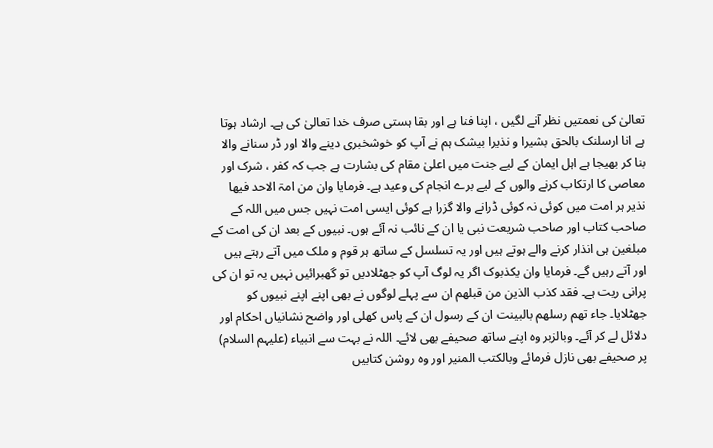تعالیٰ کی نعمتیں نظر آنے لگیں ، اپنا فنا ہے اور بقا ہستی صرف خدا تعالیٰ کی ہے۔ ارشاد ہوتا ہے انا ارسلنک بالحق بشیرا و نذیرا بیشک ہم نے آپ کو خوشخبری دینے والا اور ڈر سنانے والا بنا کر بھیجا ہے اہل ایمان کے لیے جنت میں اعلیٰ مقام کی بشارت ہے جب کہ کفر ، شرک اور معاصی کا ارتکاب کرنے والوں کے لیے برے انجام کی وعید ہے۔ فرمایا وان من امۃ الاحد فیھا نذیر ہر امت میں کوئی نہ کوئی ڈرانے والا گزرا ہے کوئی ایسی امت نہیں جس میں اللہ کے صاحب کتاب اور صاحب شریعت نبی یا ان کے نائب نہ آئے ہوں۔ نبیوں کے بعد ان کی امت کے مبلغین ہی انذار کرنے والے ہوتے ہیں اور یہ تسلسل کے ساتھ ہر قوم و ملک میں آتے رہتے ہیں اور آتے رہیں گے۔ فرمایا وان یکذبوک اگر یہ لوگ آپ کو جھٹلادیں تو گھبرائیں نہیں یہ تو ان کی پرانی ریت ہے۔ فقد کذب الذین من قبلھم ان سے پہلے لوگوں نے بھی اپنے اپنے نبیوں کو جھٹلایا۔ جاء تھم رسلھم بالبینت ان کے رسول ان کے پاس کھلی اور واضح نشانیاں احکام اور دلائل لے کر آئے۔ وبالزبر وہ اپنے ساتھ صحیفے بھی لائے۔ اللہ نے بہت سے انبیاء (علیہم السلام) پر صحیفے بھی نازل فرمائے وبالکتب المنیر اور وہ روشن کتابیں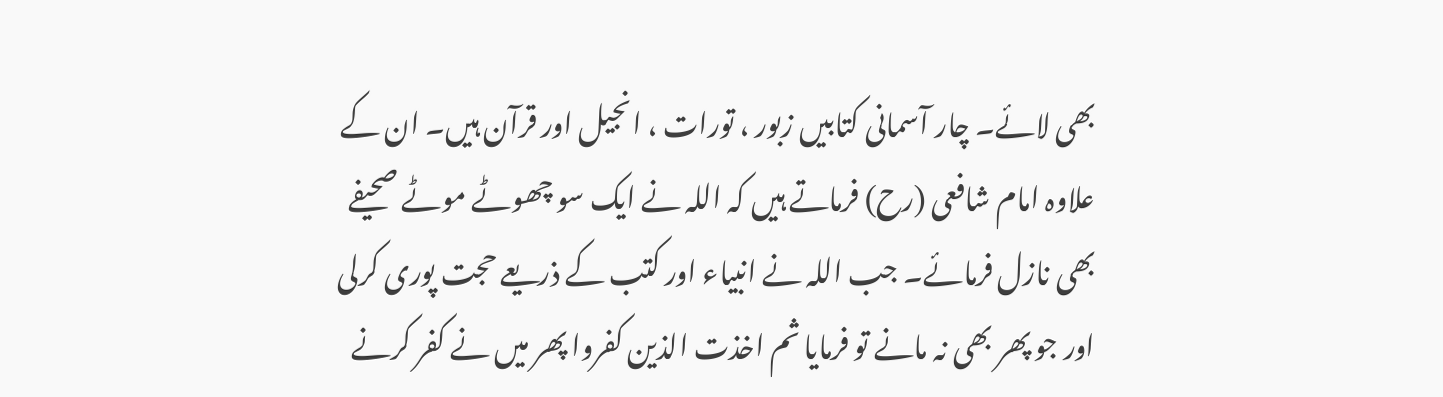بھی لائے۔ چار آسمانی کتابیں زبور ، تورات ، انجیل اور قرآن ہیں۔ ان کے علاوہ امام شافعی (رح) فرماتے ہیں کہ اللہ نے ایک سو چھوٹے موٹے صحیفے بھی نازل فرمائے۔ جب اللہ نے انبیاء اور کتب کے ذریعے حجت پوری کرلی اور جو پھر بھی نہ مانے تو فرمایا ثم اخذت الذین کفروا پھر میں نے کفر کرنے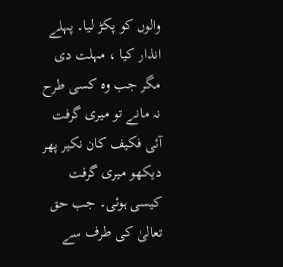والوں کو پکڑ لیا۔ پہلے انذار کیا ، مہلت دی مگر جب وہ کسی طرح نہ مانے تو میری گرفت آئی فکیف کان نکیر پھر دیکھو میری گرفت کیسی ہوئی۔ جب حق تعالیٰ کی طرف سے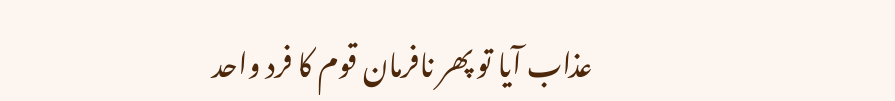عذاب آیا تو پھر نافرمان قوم کا فرد واحد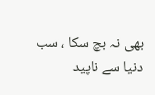بھی نہ بچ سکا ، سب دنیا سے ناپید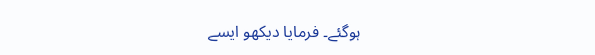ہوگئے۔ فرمایا دیکھو ایسے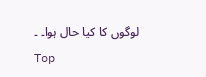لوگوں کا کیا حال ہوا۔ ۔
Top